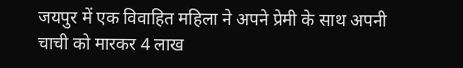जयपुर में एक विवाहित महिला ने अपने प्रेमी के साथ अपनी चाची को मारकर 4 लाख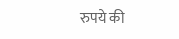रुपये की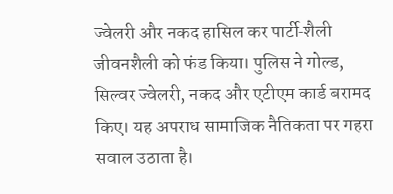ज्वेलरी और नकद हासिल कर पार्टी‑शैली जीवनशैली को फंड किया। पुलिस ने गोल्ड, सिल्वर ज्वेलरी, नकद और एटीएम कार्ड बरामद किए। यह अपराध सामाजिक नैतिकता पर गहरा सवाल उठाता है।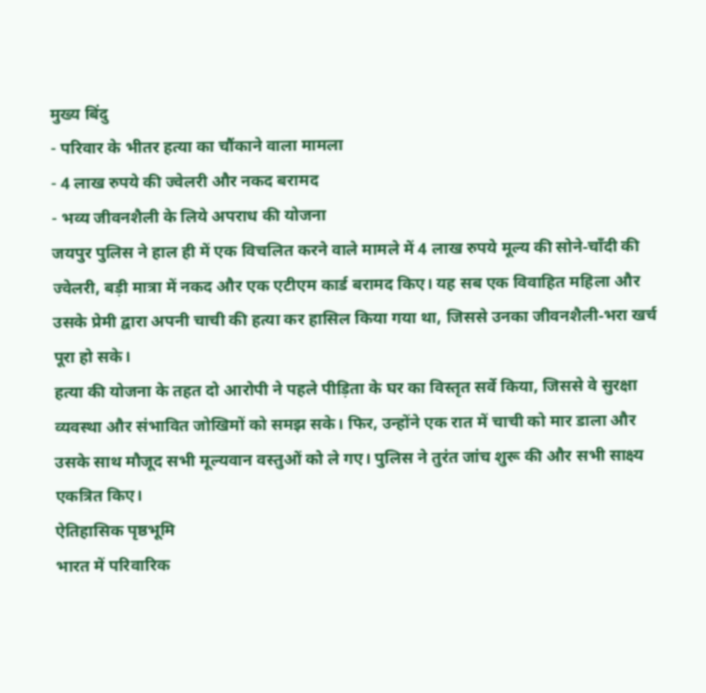मुख्य बिंदु
- परिवार के भीतर हत्या का चौंकाने वाला मामला
- 4 लाख रुपये की ज्वेलरी और नकद बरामद
- भव्य जीवनशैली के लिये अपराध की योजना
जयपुर पुलिस ने हाल ही में एक विचलित करने वाले मामले में 4 लाख रुपये मूल्य की सोने‑चाँदी की ज्वेलरी, बड़ी मात्रा में नकद और एक एटीएम कार्ड बरामद किए। यह सब एक विवाहित महिला और उसके प्रेमी द्वारा अपनी चाची की हत्या कर हासिल किया गया था, जिससे उनका जीवनशैली‑भरा खर्च पूरा हो सके।
हत्या की योजना के तहत दो आरोपी ने पहले पीड़िता के घर का विस्तृत सर्वे किया, जिससे वे सुरक्षा व्यवस्था और संभावित जोखिमों को समझ सके। फिर, उन्होंने एक रात में चाची को मार डाला और उसके साथ मौजूद सभी मूल्यवान वस्तुओं को ले गए। पुलिस ने तुरंत जांच शुरू की और सभी साक्ष्य एकत्रित किए।
ऐतिहासिक पृष्ठभूमि
भारत में परिवारिक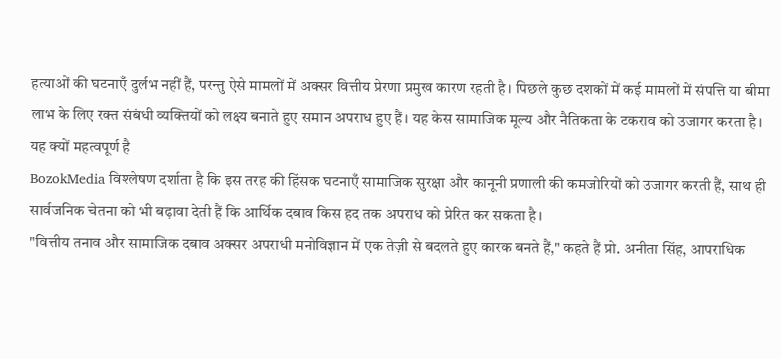हत्याओं की घटनाएँ दुर्लभ नहीं हैं, परन्तु ऐसे मामलों में अक्सर वित्तीय प्रेरणा प्रमुख कारण रहती है। पिछले कुछ दशकों में कई मामलों में संपत्ति या बीमा लाभ के लिए रक्त संबंधी व्यक्तियों को लक्ष्य बनाते हुए समान अपराध हुए हैं। यह केस सामाजिक मूल्य और नैतिकता के टकराव को उजागर करता है।
यह क्यों महत्वपूर्ण है
BozokMedia विश्लेषण दर्शाता है कि इस तरह की हिंसक घटनाएँ सामाजिक सुरक्षा और कानूनी प्रणाली की कमजोरियों को उजागर करती हैं, साथ ही सार्वजनिक चेतना को भी बढ़ावा देती हैं कि आर्थिक दबाव किस हद तक अपराध को प्रेरित कर सकता है।
"वित्तीय तनाव और सामाजिक दबाव अक्सर अपराधी मनोविज्ञान में एक तेज़ी से बदलते हुए कारक बनते हैं," कहते हैं प्रो. अनीता सिंह, आपराधिक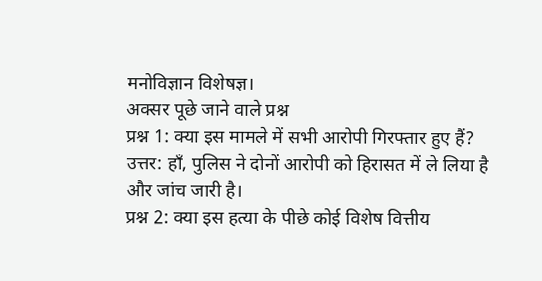मनोविज्ञान विशेषज्ञ।
अक्सर पूछे जाने वाले प्रश्न
प्रश्न 1: क्या इस मामले में सभी आरोपी गिरफ्तार हुए हैं?
उत्तर: हाँ, पुलिस ने दोनों आरोपी को हिरासत में ले लिया है और जांच जारी है।
प्रश्न 2: क्या इस हत्या के पीछे कोई विशेष वित्तीय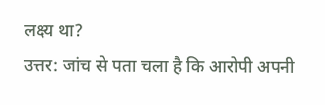लक्ष्य था?
उत्तर: जांच से पता चला है कि आरोपी अपनी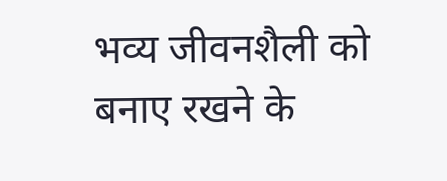भव्य जीवनशैली को बनाए रखने के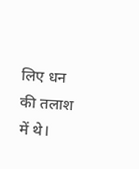लिए धन की तलाश में थे।